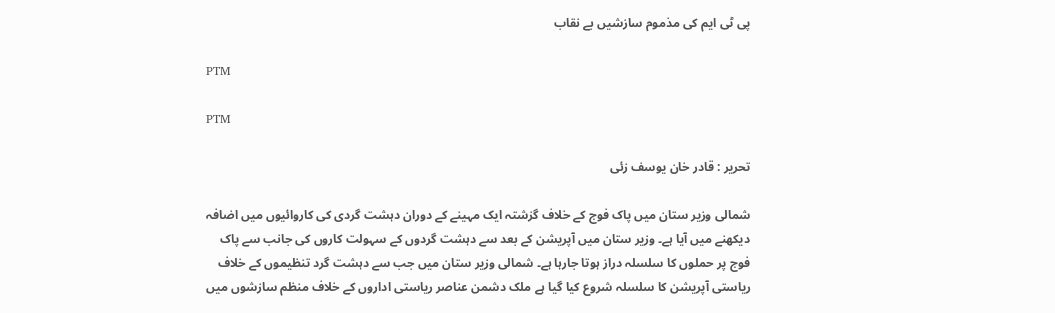پی ٹی ایم کی مذموم سازشیں بے نقاب

PTM

PTM

تحریر : قادر خان یوسف زئی

شمالی وزیر ستان میں پاک فوج کے خلاف گزشتہ ایک مہینے کے دوران دہشت گردی کی کاروائیوں میں اضافہ دیکھنے میں آیا ہے۔ وزیر ستان میں آپریشن کے بعد سے دہشت گردوں کے سہولت کاروں کی جانب سے پاک فوج پر حملوں کا سلسلہ دراز ہوتا جارہا ہے۔ شمالی وزیر ستان میں جب سے دہشت گرد تنظیموں کے خلاف ریاستی آپریشن کا سلسلہ شروع کیا گیا ہے ملک دشمن عناصر ریاستی اداروں کے خلاف منظم سازشوں میں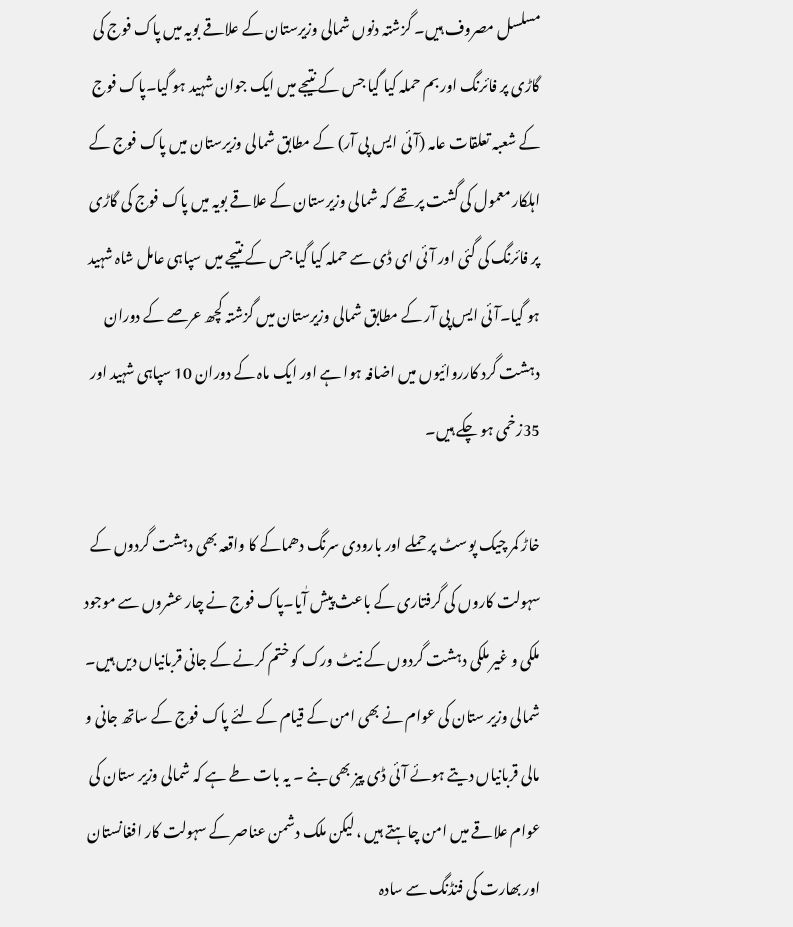مسلسل مصروف ہیں۔ گزشتہ دنوں شمالی وزیرستان کے علاقے بویہ میں پاک فوج کی گاڑی پر فائرنگ اور بم حملہ کیا گیا جس کے نتیجے میں ایک جوان شہید ہو گیا۔پاک فوج کے شعبہ تعلقات عامہ (آئی ایس پی آر) کے مطابق شمالی وزیرستان میں پاک فوج کے اہلکار معمول کی گشت پر تھے کہ شمالی وزیرستان کے علاقے بویہ میں پاک فوج کی گاڑی پر فائرنگ کی گئی اور آئی ای ڈی سے حملہ کیا گیا جس کے نتیجے میں سپاہی عامل شاہ شہید ہو گیا۔آئی ایس پی آر کے مطابق شمالی وزیرستان میں گزشتہ کچھ عرصے کے دوران دہشت گرد کارروائیوں میں اضافہ ہوا ہے اور ایک ماہ کے دوران 10 سپاہی شہید اور 35زخمی ہو چکے ہیں۔

خاڑ کمر چیک پوسٹ پر حملے اور بارودی سرنگ دھماکے کا واقعہ بھی دہشت گردوں کے سہولت کاروں کی گرفتاری کے باعث پیش آٰیا۔پاک فوج نے چار عشروں سے موجود ملکی و غیر ملکی دہشت گردوں کے نیٹ ورک کو ختم کرنے کے جانی قربانیاں دیں ہیں۔ شمالی وزیر ستان کی عوام نے بھی امن کے قیام کے لئے پاک فوج کے ساتھ جانی و مالی قربانیاں دیتے ہوئے آئی ڈی پیز بھی بنے ۔ یہ بات طے ہے کہ شمالی وزیر ستان کی عوام علاقے میں امن چاہتے ہیں ، لیکن ملک دشمن عناصر کے سہولت کار افغانستان اور بھارت کی فنڈنگ سے سادہ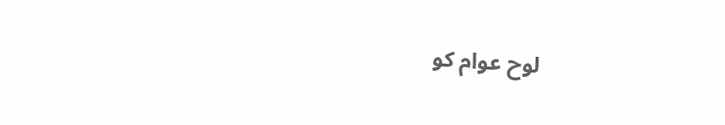لوح عوام کو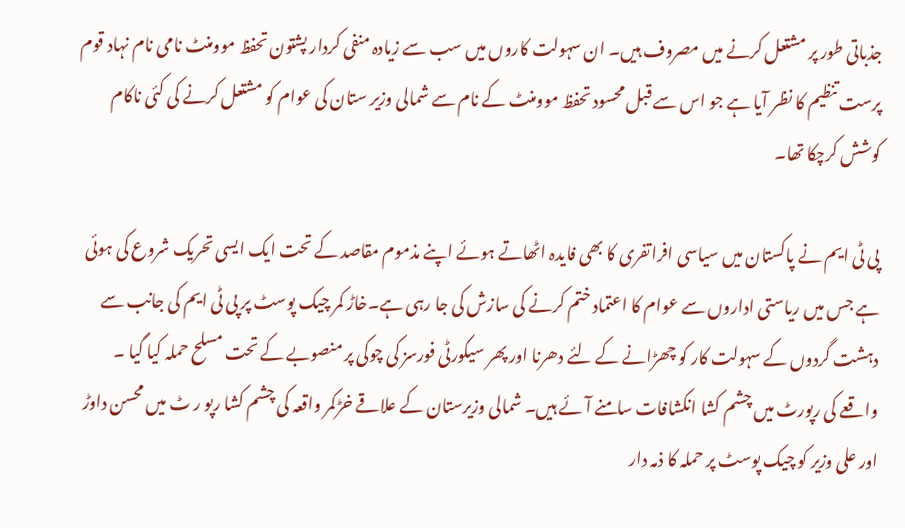جذباتی طور پر مشتعل کرنے میں مصروف ہیں۔ ان سہولت کاروں میں سب سے زیادہ منفی کردار پشتون تحفظ موومنٹ نامی نام نہاد قوم پرست تنظیم کا نظر آیا ہے جو اس سے قبل محسود تحفظ موومنٹ کے نام سے شمالی وزیر ستان کی عوام کو مشتعل کرنے کی کئی ناکام کوشش کرچکا تھا۔

پی ٹی ایم نے پاکستان میں سیاسی افراتفری کا بھی فایدہ اٹھاتے ہوئے اپنے مذموم مقاصد کے تحت ایک ایسی تحریک شروع کی ہوئی ہے جس میں ریاستی اداروں سے عوام کا اعتماد ختم کرنے کی سازش کی جا رہی ہے۔خاڑ کمر چیک پوسٹ پر پی ٹی ایم کی جانب سے دہشت گردوں کے سہولت کار کو چھڑانے کے لئے دھرنا اور پھر سیکورٹی فورسز کی چوکی پر منصوبے کے تحت مسلح حملہ کیا گیا ۔ واقعے کی رپورٹ میں چشم کشا انکشافات سامنے آئے ہیں۔ شمالی وزیرستان کے علاقے خڑکمر واقعہ کی چشم کشا رپو ر ٹ میں محسن داوڑ اور علی وزیر کو چیک پوسٹ پر حملہ کا ذمہ دار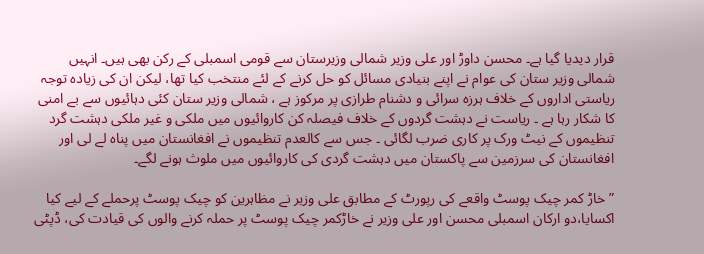قرار دیدیا گیا ہے۔ محسن داوڑ اور علی وزیر شمالی وزیرستان سے قومی اسمبلی کے رکن بھی ہیں۔ انہیں شمالی وزیر ستان کی عوام نے اپنے بنیادی مسائل کو حل کرنے کے لئے منتخب کیا تھا، لیکن ان کی زیادہ توجہ ریاستی اداروں کے خلاف ہرزہ سرائی و دشنام طرازی پر مرکوز ہے ، شمالی وزیر ستان کئی دہائیوں سے بے امنی کا شکار رہا ہے ۔ ریاست نے دہشت گردوں کے خلاف فیصلہ کن کاروائیوں میں ملکی و غیر ملکی دہشت گرد تنظیموں کے نیٹ ورک پر کاری ضرب لگائی ۔ جس سے کالعدم تنظیموں نے افغانستان میں پناہ لے لی اور افغانستان کی سرزمین سے پاکستان میں دہشت گردی کی کاروائیوں میں ملوث ہونے لگے۔

”خاڑ کمر چیک پوسٹ واقعے کی رپورٹ کے مطابق علی وزیر نے مظاہرین کو چیک پوسٹ پرحملے کے لیے کیا اکسایا،دو ارکان اسمبلی محسن اور علی وزیر نے خاڑکمر چیک پوسٹ پر حملہ کرنے والوں کی قیادت کی، ڈپٹی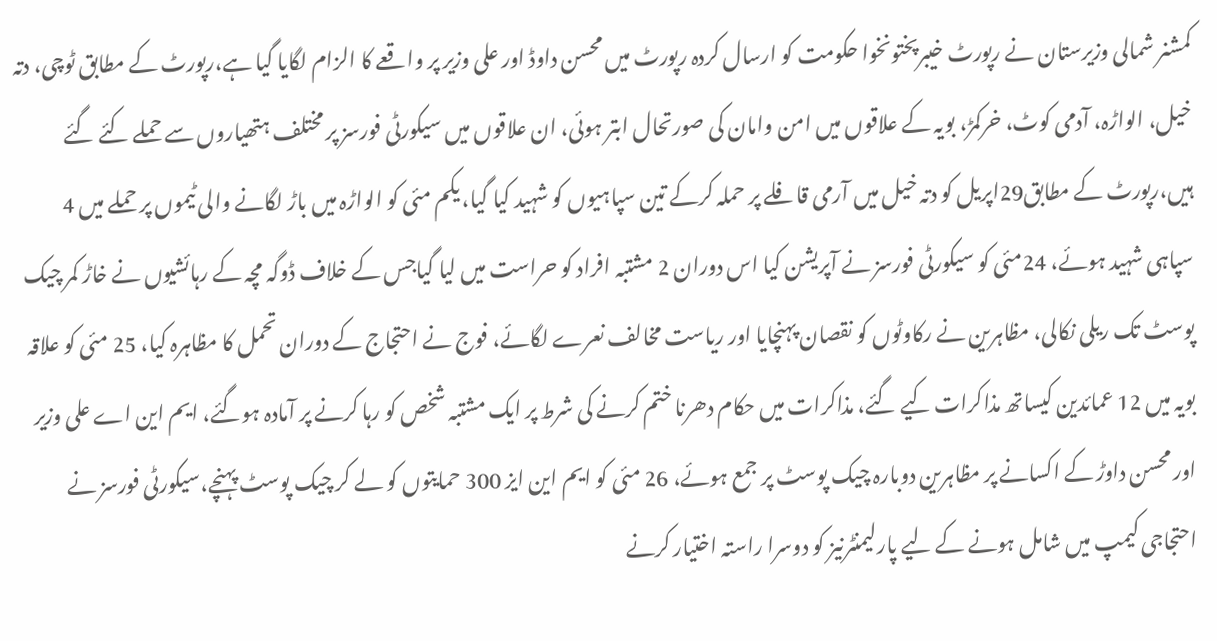کمشنر شمالی وزیرستان نے رپورٹ خیبرپختونخوا حکومت کو ارسال کردہ رپورٹ میں محسن داوڈ اور علی وزیر پر واقعے کا الزام لگایا گیا ہے،رپورٹ کے مطابق ٹوچی، دتہ خیل، الواڑہ، آدمی کوٹ، خرکمڑ، بویہ کے علاقوں میں امن وامان کی صورتحال ابتر ہوئی، ان علاقوں میں سیکورٹی فورسز پر مختلف ہتھیاروں سے حملے کئے گئے ہیں،رپورٹ کے مطابق29اپریل کو دتہ خیل میں آرمی قافلے پر حملہ کرکے تین سپاہیوں کو شہید کیا گیا، یکم مئی کو الواڑہ میں باڑ لگانے والی ٹیموں پر حملے میں 4 سپاہی شہید ہوئے، 24مئی کو سیکورٹی فورسز نے آپریشن کیا اس دوران 2 مشتبہ افراد کو حراست میں لیا گیاجس کے خلاف ڈوگہ مچہ کے رہائشیوں نے خاڑ کمر چیک پوسٹ تک ریلی نکالی، مظاہرین نے رکاوٹوں کو نقصان پہنچایا اور ریاست مخالف نعرے لگائے، فوج نے احتجاج کے دوران تحمل کا مظاہرہ کیا، 25 مئی کو علاقہ بویہ میں 12 عمائدین کیساتھ مذاکرات کیے گئے، مذاکرات میں حکام دھرنا ختم کرنے کی شرط پر ایک مشتبہ شخص کو رہا کرنے پر آمادہ ہوگئے، ایم این اے علی وزیر اور محسن داوڑ کے اکسانے پر مظاہرین دوبارہ چیک پوسٹ پر جمع ہوئے، 26 مئی کو ایم این ایز 300 حمایتوں کو لے کر چیک پوسٹ پہنچے،سیکورٹی فورسز نے احتجاجی کیمپ میں شامل ہونے کے لیے پارلیمنٹرنیز کو دوسرا راستہ اختیار کرنے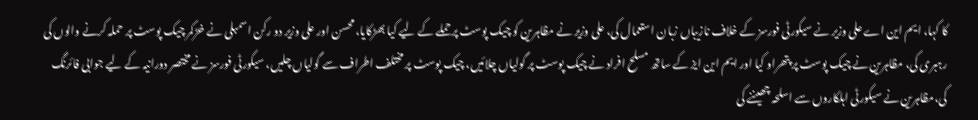کا کہا، ایم این اے علی وزیر نے سیکورٹی فورسز کے خلاف نازیباں زبان استعمال کی، علی وزیر نے مظاہرین کو چیک پوسٹ پرحملے کے لیے کیا بھڑکایا، محسن اور علی وزیر دو رکن اسمبلی نے خڑکمر چیک پوسٹ پر حملہ کرنے والوں کی رہبری کی، مظاہرین نے چیک پوسٹ پر پتھراو کیا اور ایم این ایز کے ساتھ مسلح افراد نے چیک پوسٹ پر گولیاں چلائیں، چیک پوسٹ پر مختلف اطراف سے گولیاں چلیں، سیکورٹی فورسز نے مختصر دورانیہ کے لیے جوابی فائرنگ کی،مظاہرین نے سیکورٹی اہلکاروں سے اسلحہ چھیننے کی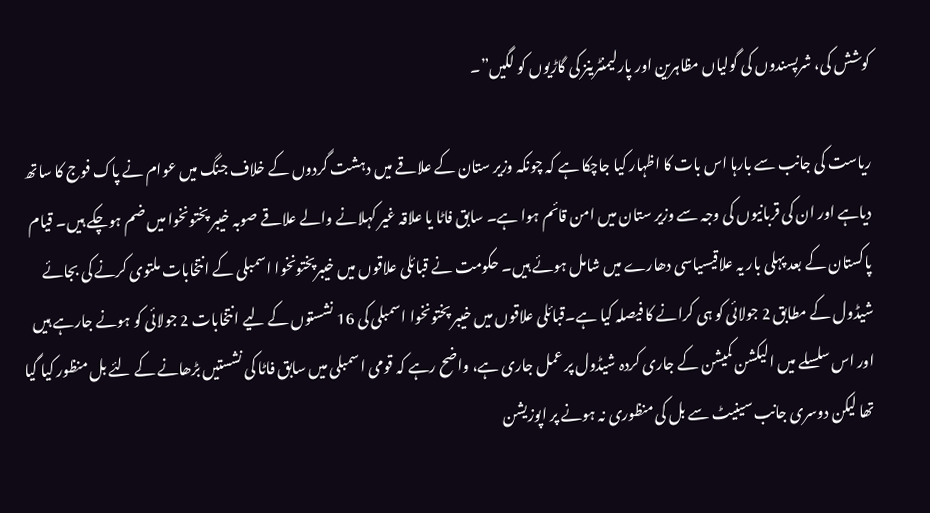کوشش کی، شرپسندوں کی گولیاں مظاہرین اور پارلیمنٹرینز کی گاڑیوں کو لگیں”۔

ریاست کی جانب سے بارہا اس بات کا اظہار کیا جاچکا ہے کہ چونکہ وزیر ستان کے علاقے میں دہشت گردوں کے خلاف جنگ میں عوام نے پاک فوج کا ساتھ دیاہے اور ان کی قربانیوں کی وجہ سے وزیر ستان میں امن قائم ہوا ہے۔ سابق فاٹا یا علاقہ غیر کہلانے والے علاقے صوبہ خیبر پختونخوا میں ضم ہوچکے ہیں۔ قیام پاکستان کے بعد پہلی بار یہ علاقیسیاسی دھارے میں شامل ہوئے ہیں۔ حکومت نے قبائلی علاقوں میں خیبرپختونخوا اسمبلی کے انتخابات ملتوی کرنے کی بجائے شیڈول کے مطابق 2 جولائی کو ہی کرانے کا فیصلہ کیا ہے۔قبائلی علاقوں میں خیبر پختونخوا اسمبلی کی 16 نشستوں کے لیے انتخابات 2 جولائی کو ہونے جارہے ہیں اور اس سلسلے میں الیکشن کمیشن کے جاری کردہ شیڈول پر عمل جاری ہے، واضح رہے کہ قومی اسمبلی میں سابق فاٹا کی نشستیں بڑھانے کے لئے بل منظور کیا گیا تھا لیکن دوسری جانب سینیٹ سے بل کی منظوری نہ ہونے پر اپوزیشن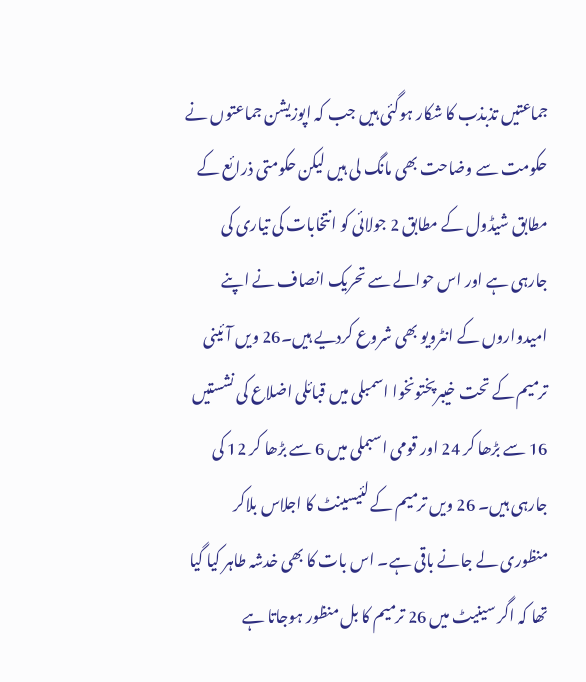جماعتیں تذبذب کا شکار ہوگئی ہیں جب کہ اپوزیشن جماعتوں نے حکومت سے وضاحت بھی مانگ لی ہیں لیکن حکومتی ذرائع کے مطابق شیڈول کے مطابق 2 جولائی کو انتخابات کی تیاری کی جارہی ہے اور اس حوالے سے تحریک انصاف نے اپنے امیدواروں کے انٹرویو بھی شروع کردیے ہیں۔26 ویں آئینی ترمیم کے تحت خیبرپختونخوا اسمبلی میں قبائلی اضلاع کی نشستیں 16 سے بڑھا کر 24 اور قومی اسبملی میں 6 سے بڑھا کر 12 کی جارہی ہیں۔ 26 ویں ترمیم کے لئیسینٹ کا اجلاس بلاکر منظوری لے جانے باقی ہے۔ اس بات کا بھی خدشہ طاہر کیا گیا تھا کہ اگر سینیٹ میں 26 ترمیم کا بل منظور ہوجاتا ہے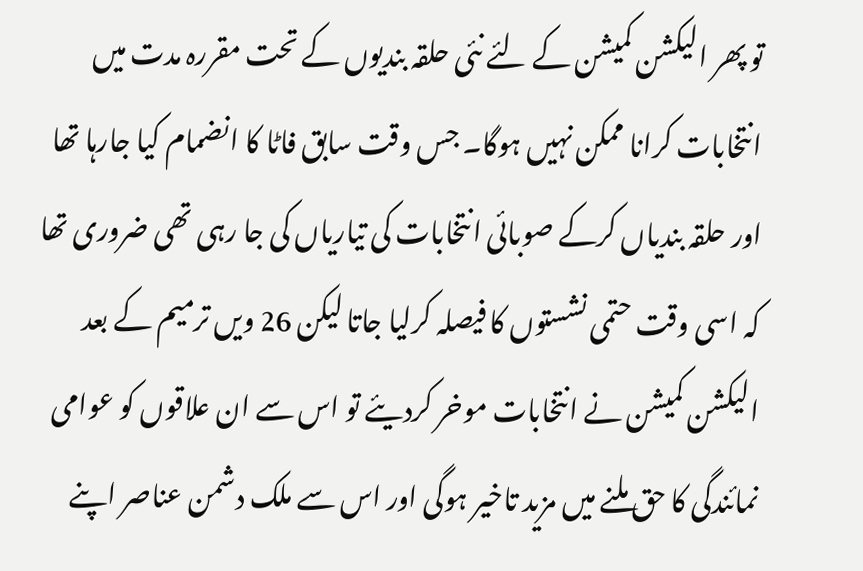تو پھر الیکشن کمیشن کے لئے نئی حلقہ بندیوں کے تحت مقررہ مدت میں انتخابات کرانا ممکن نہیں ہوگا۔ جس وقت سابق فاٹا کا انضمام کیا جارہا تھا اور حلقہ بندیاں کرکے صوبائی انتخابات کی تیاریاں کی جا رہی تھی ضروری تھا کہ اسی وقت حتمی نشستوں کا فیصلہ کرلیا جاتا لیکن 26 ویں ترمیم کے بعد الیکشن کمیشن نے انتخابات موخر کردیئے تو اس سے ان علاقوں کو عوامی نمائندگی کا حق ملنے میں مزید تاخیر ہوگی اور اس سے ملک دشمن عناصر اپنے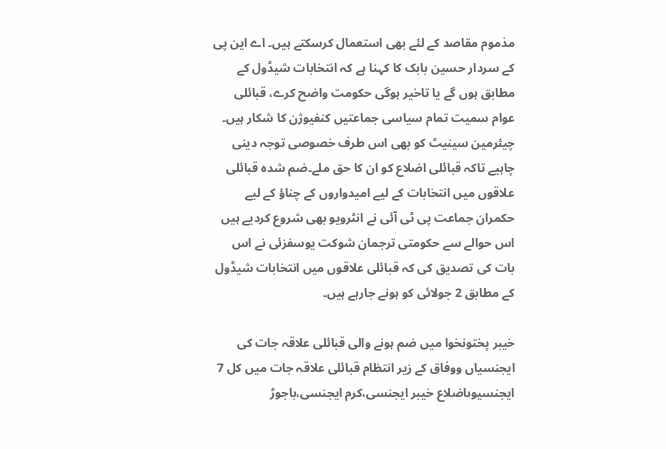مذموم مقاصد کے لئے بھی استعمال کرسکتے ہیں۔ اے این پی کے سردار حسین بابک کا کہنا ہے کہ انتخابات شیڈول کے مطابق ہوں گے یا تاخیر ہوگی حکومت واضح کرے، قبائلی عوام سمیت تمام سیاسی جماعتیں کنفیوژن کا شکار ہیں۔ چیئرمین سینیٹ کو بھی اس طرف خصوصی توجہ دینی چاہیے تاکہ قبائلی اضلاع کو ان کا حق ملے۔ضم شدہ قبائلی علاقوں میں انتخابات کے لیے امیدواروں کے چناؤ کے لیے حکمران جماعت پی ٹی آئی نے انٹرویو بھی شروع کردیے ہیں اس حوالے سے حکومتی ترجمان شوکت یوسفزئی نے اس بات کی تصدیق کی کہ قبائلی علاقوں میں انتخابات شیڈول کے مطابق 2 جولائی کو ہونے جارہے ہیں۔

خیبر پختونخوا میں ضم ہونے والی قبائلی علاقہ جات کی ایجنسیاں ووفاق کے زیر انتظام قبائلی علاقہ جات میں کل 7 ایجنسیوںاضلاع خیبر ایجنسی،کرم ایجنسی،باجوڑ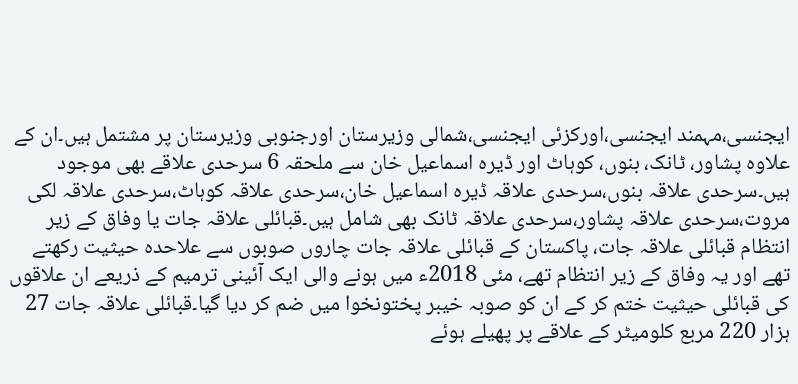ایجنسی،مہمند ایجنسی،اورکزئی ایجنسی،شمالی وزیرستان اورجنوبی وزیرستان پر مشتمل ہیں۔ان کے علاوہ پشاور، ٹانک، بنوں، کوہاٹ اور ڈیرہ اسماعیل خان سے ملحقہ 6 سرحدی علاقے بھی موجود ہیں۔سرحدی علاقہ بنوں،سرحدی علاقہ ڈیرہ اسماعیل خان،سرحدی علاقہ کوہاٹ،سرحدی علاقہ لکی مروت،سرحدی علاقہ پشاور،سرحدی علاقہ ٹانک بھی شامل ہیں۔قبائلی علاقہ جات یا وفاق کے زیر انتظام قبائلی علاقہ جات، پاکستان کے قبائلی علاقہ جات چاروں صوبوں سے علاحدہ حیثیت رکھتے تھے اور یہ وفاق کے زیر انتظام تھے، مئی 2018ء میں ہونے والی ایک آئینی ترمیم کے ذریعے ان علاقوں کی قبائلی حیثیت ختم کر کے ان کو صوبہ خیبر پختونخوا میں ضم کر دیا گیا۔قبائلی علاقہ جات 27 ہزار 220 مربع کلومیٹر کے علاقے پر پھیلے ہوئے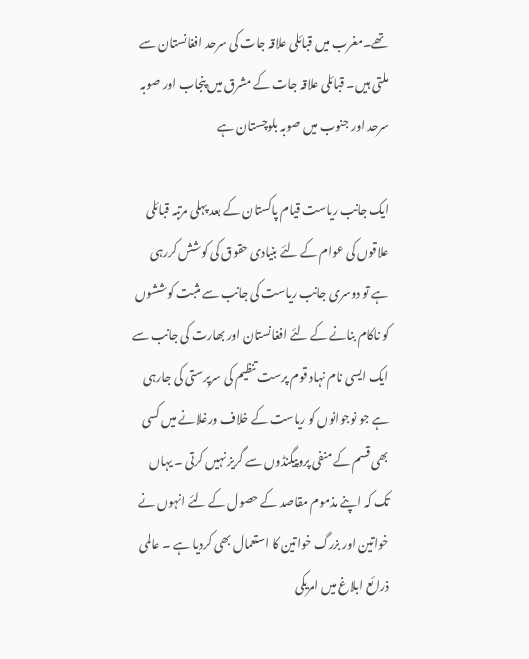تھے۔مغرب میں قبائلی علاقہ جات کی سرحد افغانستان سے ملتی ہیں۔ قبائلی علاقہ جات کے مشرق میں پنجاب اور صوبہ سرحد اور جنوب میں صوبہ بلوچستان ہے

ایک جانب ریاست قیام پاکستان کے بعد پہلی مرتبہ قبائلی علاقوں کی عوام کے لئے بنیادی حقوق کی کوشش کررہی ہے تو دوسری جانب ریاست کی جانب سے مثبت کوششوں کو ناکام بنانے کے لئے افغانستان اور بھارت کی جانب سے ایک ایسی نام نہاد قوم پرست تنظیم کی سرپرستی کی جارہی ہے جو نوجوانوں کو ریاست کے خلاف ورغلانے میں کسی بھی قسم کے منفی پروپیگنڈوں سے گریز نہیں کرتی ۔ یہاں تک کہ اپنے مذموم مقاصد کے حصول کے لئے انہوں نے خواتین اور بزرگ خواتین کا استعمال بھی کردیا ہے ۔ عالمی ذرائع ابلاغ میں امریکی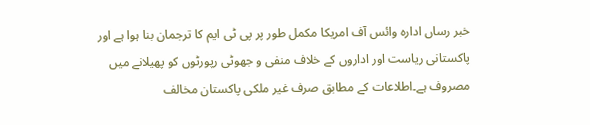خبر رساں ادارہ وائس آف امریکا مکمل طور پر پی ٹی ایم کا ترجمان بنا ہوا ہے اور پاکستانی ریاست اور اداروں کے خلاف منفی و جھوٹی رپورٹوں کو پھیلانے میں مصروف ہے۔اطلاعات کے مطابق صرف غیر ملکی پاکستان مخالف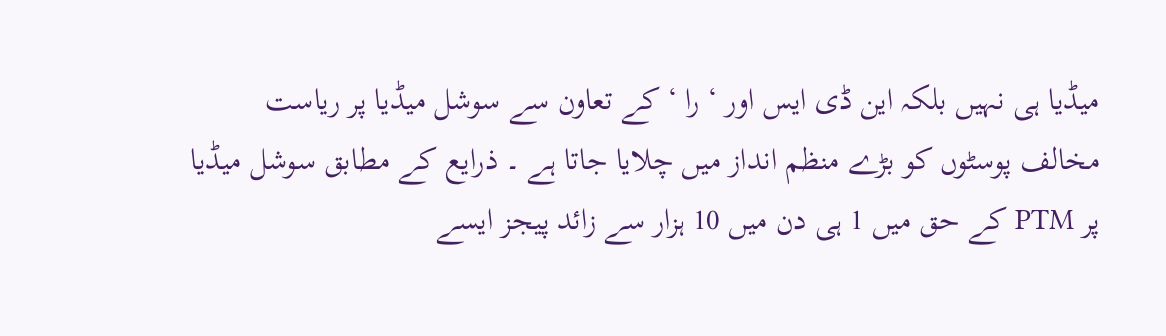میڈیا ہی نہیں بلکہ این ڈی ایس اور ‘ را ‘ کے تعاون سے سوشل میڈیا پر ریاست مخالف پوسٹوں کو بڑے منظم انداز میں چلایا جاتا ہے ۔ ذرایع کے مطابق سوشل میڈیا پر PTM کے حق میں 1 ہی دن میں 10 ہزار سے زائد پیجز ایسے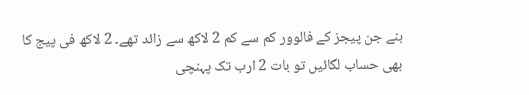بنے جن پیجز کے فالوور کم سے کم 2 لاکھ سے زائد تھے۔ 2 لاکھ فی پیج کا بھی حساب لگائیں تو بات 2 ارب تک پہنچی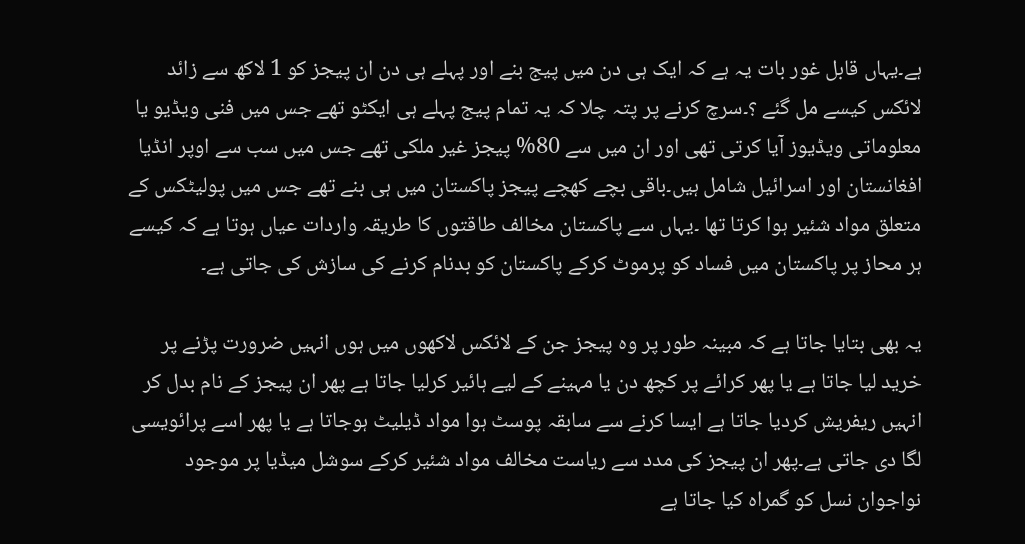ہے۔یہاں قابل غور بات یہ ہے کہ ایک ہی دن میں پیج بنے اور پہلے ہی دن ان پیجز کو 1 لاکھ سے زائد لائکس کیسے مل گئے ؟۔سرچ کرنے پر پتہ چلا کہ یہ تمام پیج پہلے ہی ایکٹو تھے جس میں فنی ویڈیو یا معلوماتی ویڈیوز آیا کرتی تھی اور ان میں سے 80% پیجز غیر ملکی تھے جس میں سب سے اوپر انڈیا افغانستان اور اسرائیل شامل ہیں۔باقی بچے کھچے پیجز پاکستان میں ہی بنے تھے جس میں پولیٹکس کے متعلق مواد شئیر ہوا کرتا تھا ۔یہاں سے پاکستان مخالف طاقتوں کا طریقہ واردات عیاں ہوتا ہے کہ کیسے ہر محاز پر پاکستان میں فساد کو پرموٹ کرکے پاکستان کو بدنام کرنے کی سازش کی جاتی ہے۔

یہ بھی بتایا جاتا ہے کہ مبینہ طور پر وہ پیجز جن کے لائکس لاکھوں میں ہوں انہیں ضرورت پڑنے پر خرید لیا جاتا ہے یا پھر کرائے پر کچھ دن یا مہینے کے لیے ہائیر کرلیا جاتا ہے پھر ان پیجز کے نام بدل کر انہیں ریفریش کردیا جاتا ہے ایسا کرنے سے سابقہ پوسٹ ہوا مواد ڈیلیٹ ہوجاتا ہے یا پھر اسے پرائویسی لگا دی جاتی ہے۔پھر ان پیجز کی مدد سے ریاست مخالف مواد شئیر کرکے سوشل میڈیا پر موجود نواجوان نسل کو گمراہ کیا جاتا ہے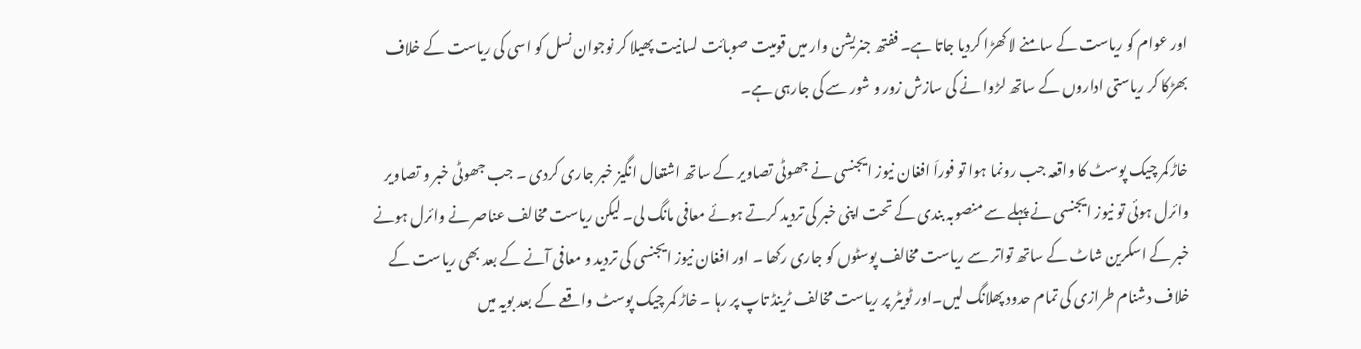اور عوام کو ریاست کے سامنے لا کھڑا کردیا جاتا ہے۔ ففتھ جنریشن وار میں قومیت صوبائت لسانیت پھیلا کر نوجوان نسل کو اسی کی ریاست کے خلاف بھڑکا کر ریاستی اداروں کے ساتھ لڑوا نے کی سازش زور و شور سے کی جارہی ہے۔

خاڑکمر چیک پوسٹ کا واقعہ جب رونما ہوا تو فوراَ افغان نیوز ایجنسی نے جھوٹی تصاویر کے ساتھ اشتعال انگیز خبر جاری کردی ۔ جب جھوٹی خبر و تصاویر وائرل ہوئی تو نیوز ایجنسی نے پہلے سے منصوبہ بندی کے تحت اپنی خبر کی تردید کرتے ہوئے معافی مانگ لی۔ لیکن ریاست مخالف عناصر نے وائرل ہونے خبر کے اسکرین شاٹ کے ساتھ تواتر سے ریاست مخالف پوسٹوں کو جاری رکھا ۔ اور افغان نیوز ایجنسی کی تردید و معافی آنے کے بعد بھی ریاست کے خلاف دشنام طرازی کی تمام حدود پھلانگ لیں۔اور ٹویٹر پر ریاست مخالف ٹرینڈ تاپ پر رہا ۔ خاڑ کمر چیک پوسٹ واقعے کے بعد بویہ میں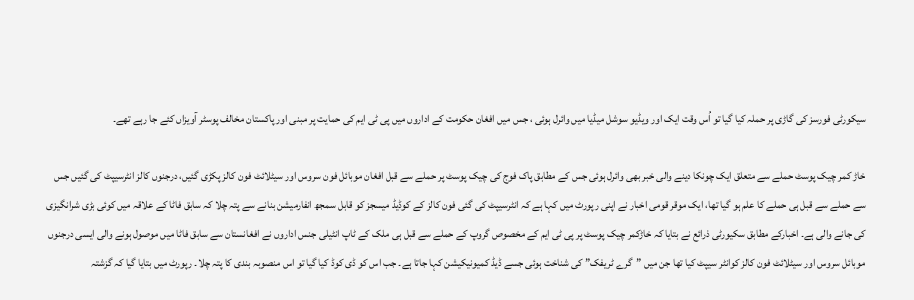سیکورٹی فورسز کی گاڑی پر حملہ کیا گیا تو اُس وقت ایک اور ویڈیو سوشل میڈیا میں وائرل ہوئی ، جس میں افغان حکومت کے اداروں میں پی ٹی ایم کی حمایت پر مبنی اور پاکستان مخالف پوسٹر آویزاں کئے جا رہے تھے۔

خاڑ کمر چیک پوسٹ حملے سے متعلق ایک چونکا دینے والی خبر بھی وائرل ہوئی جس کے مطابق پاک فوج کی چیک پوسٹ پر حملے سے قبل افغان موبائل فون سروس اور سیٹلائٹ فون کالز پکڑی گئیں، درجنوں کالز انٹرسیپٹ کی گئیں جس سے حملے سے قبل ہی حملے کا علم ہو گیا تھا، ایک موقر قومی اخبار نے اپنی رپورٹ میں کہا ہے کہ انٹرسیپٹ کی گئی فون کالز کے کوڈیڈ میسجز کو قابل سمجھ انفارمیشن بنانے سے پتہ چلا کہ سابق فاٹا کے علاقہ میں کوئی بڑی شرانگیزی کی جانے والی ہے۔ اخبارکے مطابق سکیورٹی ذرائع نے بتایا کہ خاڑکمر چیک پوسٹ پر پی ٹی ایم کے مخصوص گروپ کے حملے سے قبل ہی ملک کے ٹاپ انٹیلی جنس اداروں نے افغانستان سے سابق فاٹا میں موصول ہونے والی ایسی درجنوں موبائل سروس اور سیٹلائٹ فون کالز کوانٹر سیپٹ کیا تھا جن میں ”گرے ٹریفک” کی شناخت ہوئی جسے ڈیڈ کمیونیکیشن کہا جاتا ہے۔ جب اس کو ڈی کوڈ کیا گیا تو اس منصوبہ بندی کا پتہ چلا۔ رپورٹ میں بتایا گیا کہ گزشتہ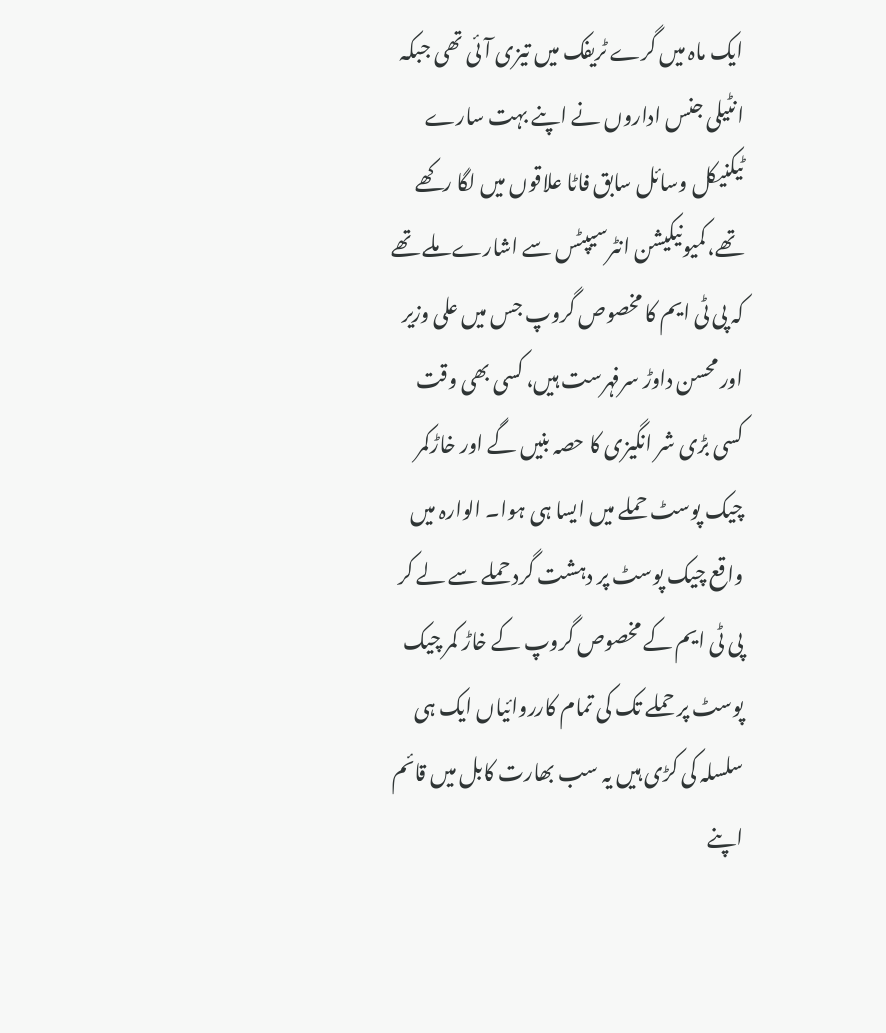ایک ماہ میں گرے ٹریفک میں تیزی آئی تھی جبکہ انٹیلی جنس اداروں نے اپنے بہت سارے ٹیکنیکل وسائل سابق فاٹا علاقوں میں لگا رکھے تھے،کمیونیکیشن انٹرسیپٹس سے اشارے ملے تھے کہ پی ٹی ایم کا مخصوص گروپ جس میں علی وزیر اور محسن داوڑ سرفہرست ہیں، کسی بھی وقت کسی بڑی شر انگیزی کا حصہ بنیں گے اور خاڑکمر چیک پوسٹ حملے میں ایسا ہی ہوا۔ الوارہ میں واقع چیک پوسٹ پر دہشت گرد حملے سے لے کر پی ٹی ایم کے مخصوص گروپ کے خاڑ کمر چیک پوسٹ پر حملے تک کی تمام کارروائیاں ایک ہی سلسلہ کی کڑی ہیں یہ سب بھارت کابل میں قائم اپنے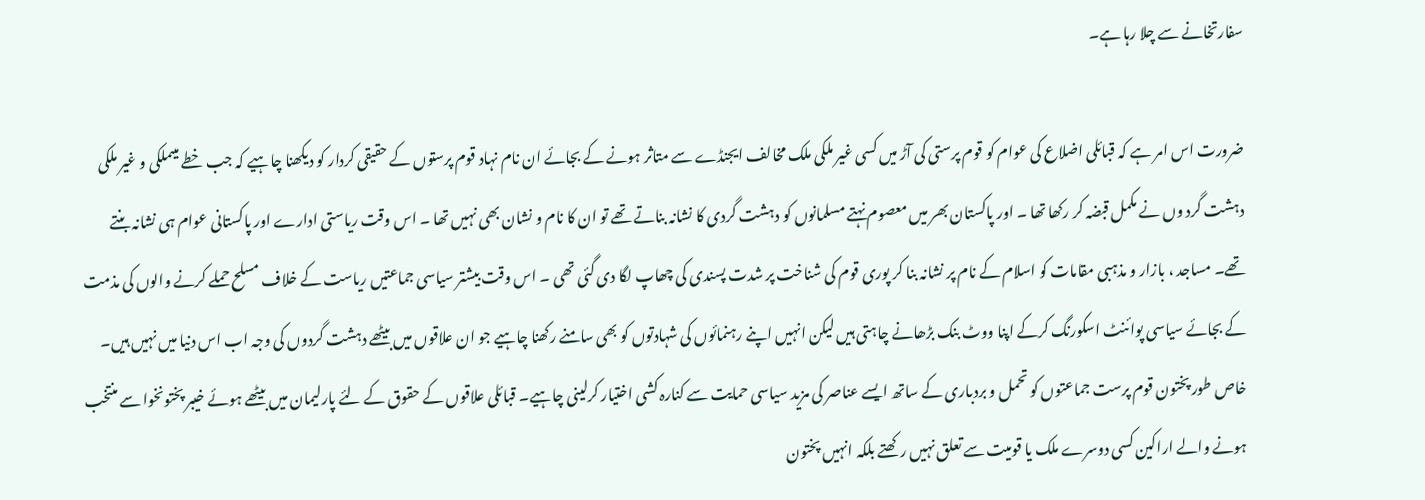سفارتخانے سے چلا رہا ہے۔

ضرورت اس امر ہے کہ قبائلی اضلاع کی عوام کو قوم پرستی کی آڑ میں کسی غیر ملکی ملک مخالف ایجنڈے سے متاثر ہونے کے بجائے ان نام نہاد قوم پرستوں کے حقیقی کردار کو دیکھنا چاہیے کہ جب خطے میںملکی و غیر ملکی دہشت گرد وں نے مکمل قبضہ کر رکھا تھا ۔ اور پاکستان بھر میں معصوم نہتے مسلمانوں کو دہشت گردی کا نشانہ بناتے تھے تو ان کا نام و نشان بھی نہیں تھا ۔ اس وقت ریاستی ادارے اور پاکستانی عوام ہی نشانہ بنتے تھے۔ مساجد ، بازار و مذہبی مقامات کو اسلام کے نام پر نشانہ بنا کر پوری قوم کی شناخت پر شدت پسندی کی چھاپ لگا دی گئی تھی ۔ اس وقت بیشتر سیاسی جماعتیں ریاست کے خلاف مسلح حملے کرنے والوں کی مذمت کے بجائے سیاسی پوائنٹ اسکورنگ کرکے اپنا ووٹ بنک بڑھانے چاہتی ہیں لیکن انہیں اپنے رہنمائوں کی شہادتوں کو بھی سامنے رکھنا چاہیے جو ان علاقوں میں بیٹھے دہشت گردوں کی وجہ اب اس دنیا میں نہیں ہیں۔ خاص طور پختون قوم پرست جماعتوں کو تحمل و بردباری کے ساتھ ایسے عناصر کی مزید سیاسی حمایت سے کنارہ کشی اختیار کرلینی چاہیے۔ قبائلی علاقوں کے حقوق کے لئے پارلیمان میں بیٹھے ہوئے خیبر پختونخوا سے منتخب ہونے والے اراکین کسی دوسرے ملک یا قومیت سے تعلق نہیں رکھتے بلکہ انہیں پختون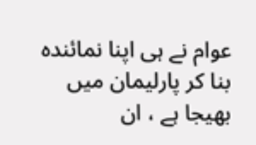عوام نے ہی اپنا نمائندہ بنا کر پارلیمان میں بھیجا ہے ، ان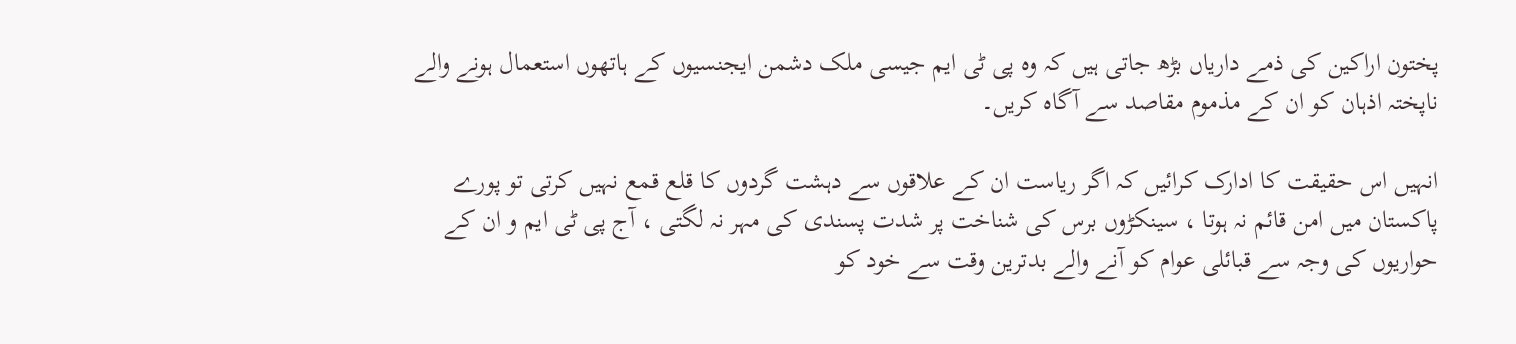پختون اراکین کی ذمے داریاں بڑھ جاتی ہیں کہ وہ پی ٹی ایم جیسی ملک دشمن ایجنسیوں کے ہاتھوں استعمال ہونے والے ناپختہ اذہان کو ان کے مذموم مقاصد سے آگاہ کریں۔

انہیں اس حقیقت کا ادارک کرائیں کہ اگر ریاست ان کے علاقوں سے دہشت گردوں کا قلع قمع نہیں کرتی تو پورے پاکستان میں امن قائم نہ ہوتا ، سینکڑوں برس کی شناخت پر شدت پسندی کی مہر نہ لگتی ، آج پی ٹی ایم و ان کے حواریوں کی وجہ سے قبائلی عوام کو آنے والے بدترین وقت سے خود کو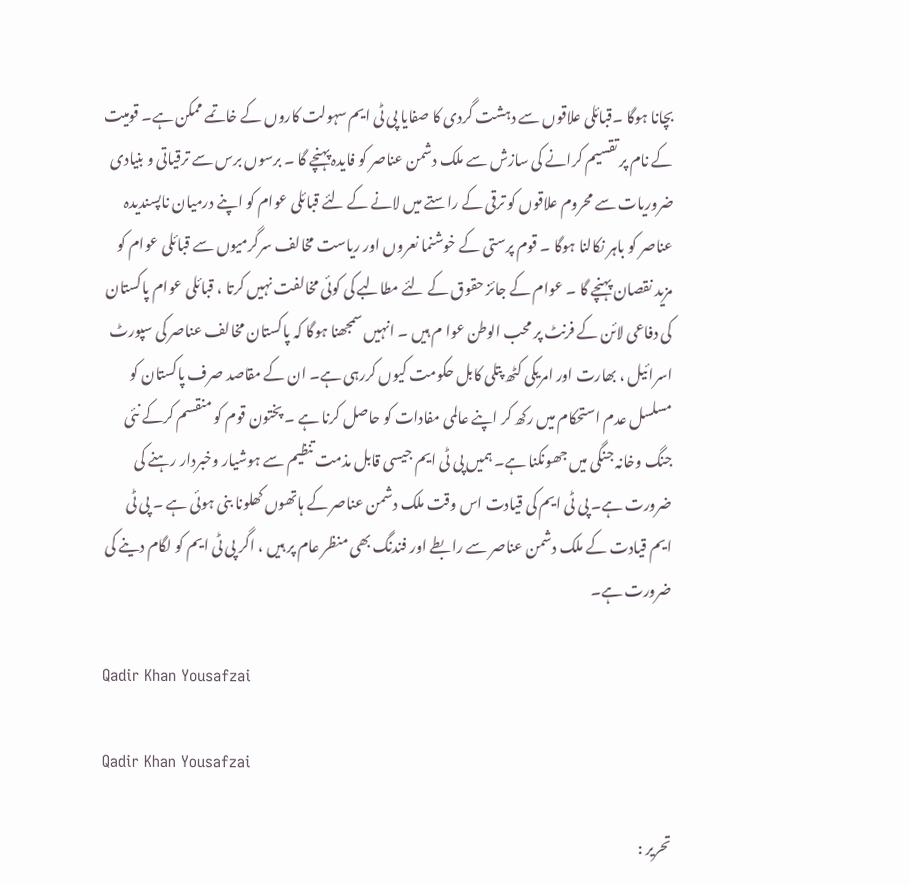بچانا ہوگا ۔قبائلی علاقوں سے دہشت گردی کا صفایا پی ٹی ایم سہولت کاروں کے خاتمے ممکن ہے۔ قومیت کے نام پر تقسیم کرانے کی سازش سے ملک دشمن عناصر کو فایدہ پہنچے گا ۔ برسوں برس سے ترقیاتی و بنیادی ضروریات سے محروم علاقوں کو ترقی کے راستے میں لانے کے لئے قبائلی عوام کو اپنے درمیان ناپسندیدہ عناصر کو باہر نکالنا ہوگا ۔ قوم پرستی کے خوشنما نعروں اور ریاست مخالف سرگرمیوں سے قبائلی عوام کو مزید نقصان پہنچے گا ۔ عوام کے جائز حقوق کے لئے مطالبے کی کوئی مخالفت نہیں کرتا ، قبائلی عوام پاکستان کی دفاعی لائن کے فرنٹ پر محب الوطن عوا م ہیں ۔ انہیں سمجھنا ہوگا کہ پاکستان مخالف عناصر کی سپورٹ اسرائیل ، بھارت اور امریکی کٹھ پتلی کابل حکومت کیوں کررہی ہے۔ ان کے مقاصد صرف پاکستان کو مسلسل عدم استحکام میں رکھ کر اپنے عالمی مفادات کو حاصل کرنا ہے ۔ پختون قوم کو منقسم کرکے نئی جنگ وخانہ جنگی میں جھونکنا ہے۔ ہمیں پی ٹی ایم جیسی قابل مذمت تنظیم سے ہوشیار وخبردار رہنے کی ضرورت ہے۔ پی ٹی ایم کی قیادت اس وقت ملک دشمن عناصر کے ہاتھوں کھلونا بنی ہوئی ہے ۔ پی ٹی ایم قیادت کے ملک دشمن عناصر سے رابطے اور فندنگ بھی منظر عام پر ہیں ، اگر پی ٹی ایم کو لگام دینے کی ضرورت ہے۔

Qadir Khan Yousafzai

Qadir Khan Yousafzai

تحریر :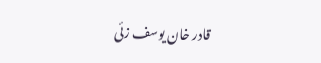قادر خان یوسف زئی